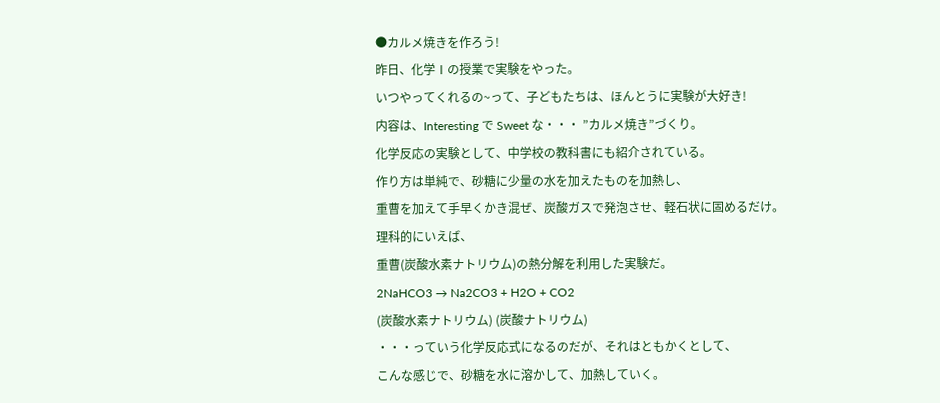●カルメ焼きを作ろう!
昨日、化学Ⅰの授業で実験をやった。
いつやってくれるの~って、子どもたちは、ほんとうに実験が大好き!
内容は、Interesting で Sweet な・・・ ”カルメ焼き”づくり。
化学反応の実験として、中学校の教科書にも紹介されている。
作り方は単純で、砂糖に少量の水を加えたものを加熱し、
重曹を加えて手早くかき混ぜ、炭酸ガスで発泡させ、軽石状に固めるだけ。
理科的にいえば、
重曹(炭酸水素ナトリウム)の熱分解を利用した実験だ。
2NaHCO3 → Na2CO3 + H2O + CO2
(炭酸水素ナトリウム) (炭酸ナトリウム)
・・・っていう化学反応式になるのだが、それはともかくとして、
こんな感じで、砂糖を水に溶かして、加熱していく。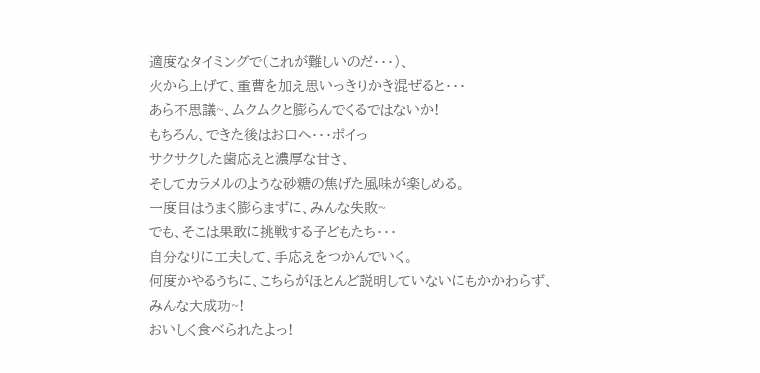適度なタイミングで(これが難しいのだ・・・)、
火から上げて、重曹を加え思いっきりかき混ぜると・・・
あら不思議~、ムクムクと膨らんでくるではないか!
もちろん、できた後はお口へ・・・ポイっ
サクサクした歯応えと濃厚な甘さ、
そしてカラメルのような砂糖の焦げた風味が楽しめる。
一度目はうまく膨らまずに、みんな失敗~
でも、そこは果敢に挑戦する子どもたち・・・
自分なりに工夫して、手応えをつかんでいく。
何度かやるうちに、こちらがほとんど説明していないにもかかわらず、
みんな大成功~!
おいしく食べられたよっ!